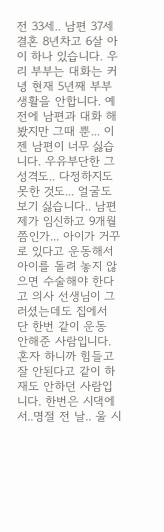전 33세.. 남편 37세 결혼 8년차고 6살 아이 하나 있습니다. 우리 부부는 대화는 커녕 현재 5년째 부부생활을 안합니다. 예전에 남편과 대화 해봤지만 그때 뿐... 이젠 남편이 너무 싫습니다. 우유부단한 그 성격도.. 다정하지도 못한 것도... 얼굴도 보기 싫습니다.. 남편 제가 임신하고 9개월 쯤인가... 아이가 거꾸로 있다고 운동해서 아이를 돌려 놓지 않으면 수술해야 한다고 의사 선생님이 그러셨는데도 집에서 단 한번 같이 운동 안해준 사람입니다. 혼자 하니까 힘들고 잘 안된다고 같이 하재도 안하던 사람입니다. 한번은 시댁에서..명절 전 날.. 울 시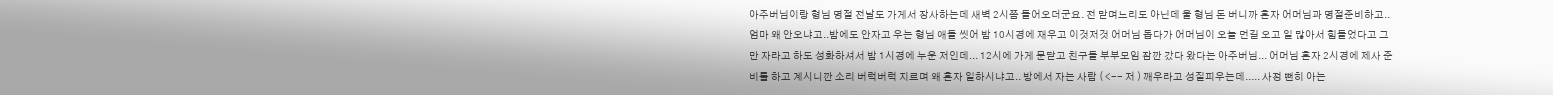아주버님이랑 형님 명절 전날도 가게서 장사하는데 새벽 2시쯤 들어오더군요. 전 맏며느리도 아닌데 울 형님 돈 버니까 혼자 어머님과 명절준비하고.. 엄마 왜 안오냐고..밤에도 안자고 우는 형님 애들 씻어 밤 10시경에 재우고 이것저것 어머님 돕다가 어머님이 오늘 먼길 오고 일 많아서 힘들었다고 그만 자라고 하도 성화하셔서 밤 1시경에 누운 저인데... 12시에 가게 문닫고 친구들 부부모임 잠깐 갔다 왔다는 아주버님... 어머님 혼자 2시경에 제사 준비를 하고 계시니깐 소리 버럭버럭 지르며 왜 혼자 일하시냐고.. 방에서 자는 사람 ( <-- 저 ) 깨우라고 성질피우는데..... 사정 뻔히 아는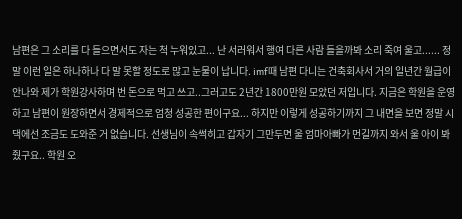남편은 그 소리를 다 들으면서도 자는 척 누워있고... 난 서러워서 행여 다른 사람 들을까봐 소리 죽여 울고...... 정말 이런 일은 하나하나 다 말 못할 정도로 많고 눈물이 납니다. imf때 남편 다니는 건축회사서 거의 일년간 월급이 안나와 제가 학원강사하며 번 돈으로 먹고 쓰고..그러고도 2년간 1800만원 모았던 저입니다. 지금은 학원을 운영하고 남편이 원장하면서 경제적으로 엄청 성공한 편이구요... 하지만 이렇게 성공하기까지 그 내면을 보면 정말 시댁에선 조금도 도와준 거 없습니다. 선생님이 속썩히고 갑자기 그만두면 울 엄마아빠가 먼길까지 와서 울 아이 봐줬구요.. 학원 오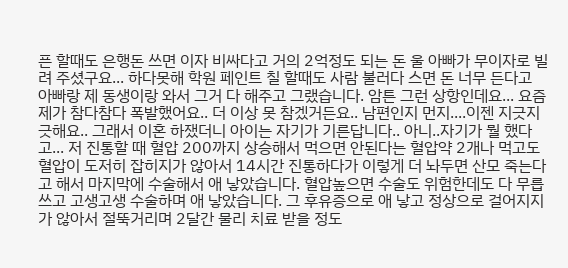픈 할때도 은행돈 쓰면 이자 비싸다고 거의 2억정도 되는 돈 울 아빠가 무이자로 빌려 주셨구요... 하다못해 학원 페인트 칠 할때도 사람 불러다 스면 돈 너무 든다고 아빠랑 제 동생이랑 와서 그거 다 해주고 그랬습니다. 암튼 그런 상항인데요... 요즘 제가 참다참다 폭발했어요.. 더 이상 못 참겠거든요.. 남편인지 먼지....이젠 지긋지긋해요.. 그래서 이혼 하쟀더니 아이는 자기가 기른답니다.. 아니..자기가 뭘 했다고... 저 진통할 때 혈압 200까지 상승해서 먹으면 안된다는 혈압약 2개나 먹고도 혈압이 도저히 잡히지가 않아서 14시간 진통하다가 이렇게 더 놔두면 산모 죽는다고 해서 마지막에 수술해서 애 낳았습니다. 혈압높으면 수술도 위험한데도 다 무릅쓰고 고생고생 수술하며 애 낳았습니다. 그 후유증으로 애 낳고 정상으로 걸어지지가 않아서 절뚝거리며 2달간 물리 치료 받을 정도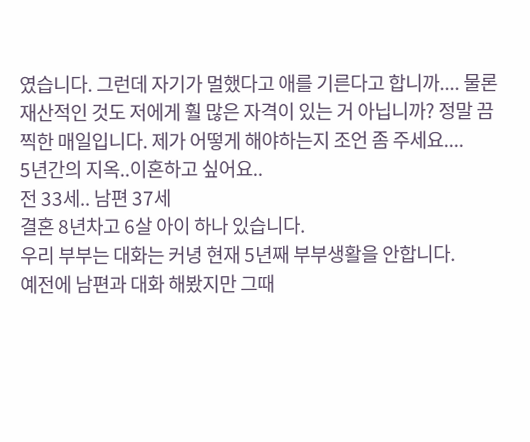였습니다. 그런데 자기가 멀했다고 애를 기른다고 합니까.... 물론 재산적인 것도 저에게 훨 많은 자격이 있는 거 아닙니까? 정말 끔찍한 매일입니다. 제가 어떻게 해야하는지 조언 좀 주세요....
5년간의 지옥..이혼하고 싶어요..
전 33세.. 남편 37세
결혼 8년차고 6살 아이 하나 있습니다.
우리 부부는 대화는 커녕 현재 5년째 부부생활을 안합니다.
예전에 남편과 대화 해봤지만 그때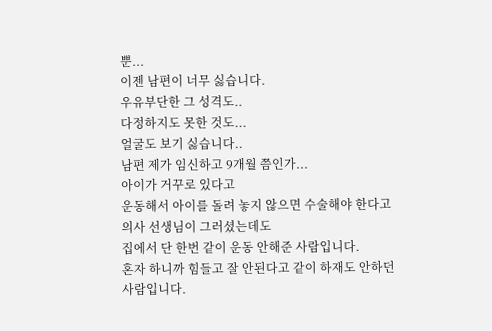뿐...
이젠 남편이 너무 싫습니다.
우유부단한 그 성격도..
다정하지도 못한 것도...
얼굴도 보기 싫습니다..
남편 제가 임신하고 9개월 쯤인가...
아이가 거꾸로 있다고
운동해서 아이를 돌려 놓지 않으면 수술해야 한다고 의사 선생님이 그러셨는데도
집에서 단 한번 같이 운동 안해준 사람입니다.
혼자 하니까 힘들고 잘 안된다고 같이 하재도 안하던 사람입니다.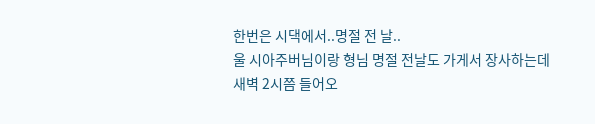한번은 시댁에서..명절 전 날..
울 시아주버님이랑 형님 명절 전날도 가게서 장사하는데
새벽 2시쯤 들어오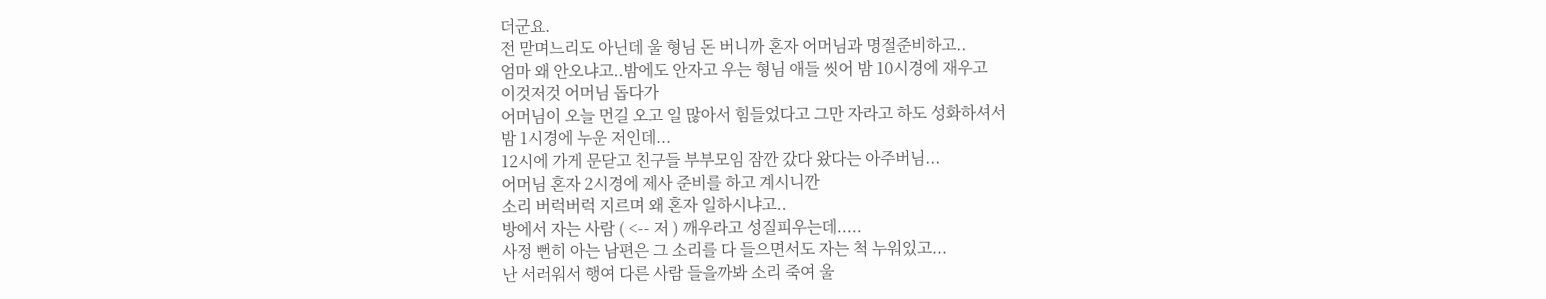더군요.
전 맏며느리도 아닌데 울 형님 돈 버니까 혼자 어머님과 명절준비하고..
엄마 왜 안오냐고..밤에도 안자고 우는 형님 애들 씻어 밤 10시경에 재우고
이것저것 어머님 돕다가
어머님이 오늘 먼길 오고 일 많아서 힘들었다고 그만 자라고 하도 성화하셔서
밤 1시경에 누운 저인데...
12시에 가게 문닫고 친구들 부부모임 잠깐 갔다 왔다는 아주버님...
어머님 혼자 2시경에 제사 준비를 하고 계시니깐
소리 버럭버럭 지르며 왜 혼자 일하시냐고..
방에서 자는 사람 ( <-- 저 ) 깨우라고 성질피우는데.....
사정 뻔히 아는 남편은 그 소리를 다 들으면서도 자는 척 누워있고...
난 서러워서 행여 다른 사람 들을까봐 소리 죽여 울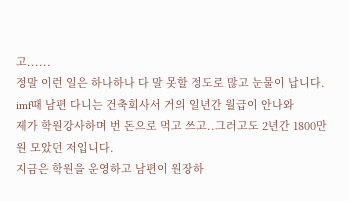고......
정말 이런 일은 하나하나 다 말 못할 정도로 많고 눈물이 납니다.
imf때 남편 다니는 건축회사서 거의 일년간 월급이 안나와
제가 학원강사하며 번 돈으로 먹고 쓰고..그러고도 2년간 1800만원 모았던 저입니다.
지금은 학원을 운영하고 남편이 원장하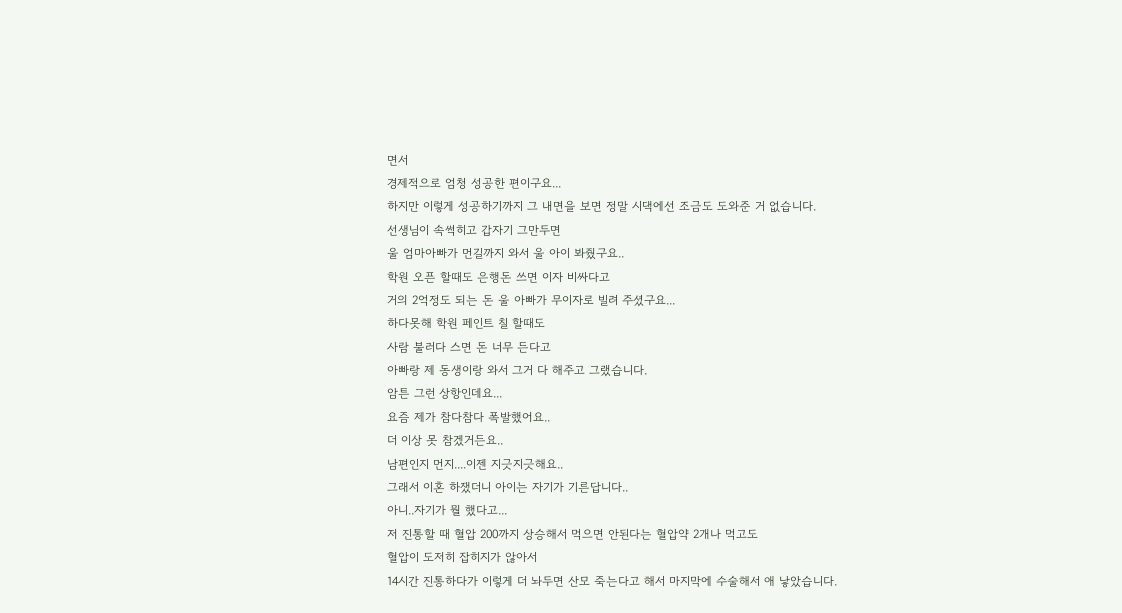면서
경제적으로 엄청 성공한 편이구요...
하지만 이렇게 성공하기까지 그 내면을 보면 정말 시댁에선 조금도 도와준 거 없습니다.
선생님이 속썩히고 갑자기 그만두면
울 엄마아빠가 먼길까지 와서 울 아이 봐줬구요..
학원 오픈 할때도 은행돈 쓰면 이자 비싸다고
거의 2억정도 되는 돈 울 아빠가 무이자로 빌려 주셨구요...
하다못해 학원 페인트 칠 할때도
사람 불러다 스면 돈 너무 든다고
아빠랑 제 동생이랑 와서 그거 다 해주고 그랬습니다.
암튼 그런 상항인데요...
요즘 제가 참다참다 폭발했어요..
더 이상 못 참겠거든요..
남편인지 먼지....이젠 지긋지긋해요..
그래서 이혼 하쟀더니 아이는 자기가 기른답니다..
아니..자기가 뭘 했다고...
저 진통할 때 혈압 200까지 상승해서 먹으면 안된다는 혈압약 2개나 먹고도
혈압이 도저히 잡히지가 않아서
14시간 진통하다가 이렇게 더 놔두면 산모 죽는다고 해서 마지막에 수술해서 애 낳았습니다.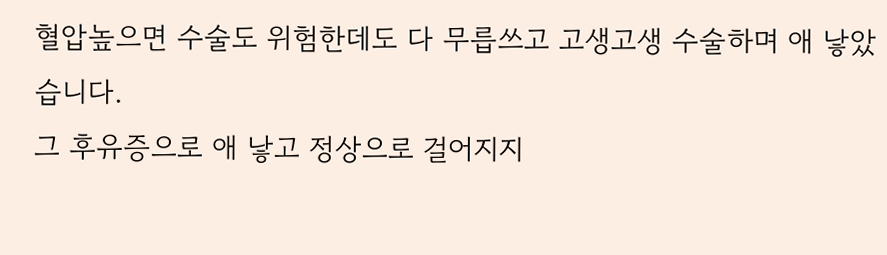혈압높으면 수술도 위험한데도 다 무릅쓰고 고생고생 수술하며 애 낳았습니다.
그 후유증으로 애 낳고 정상으로 걸어지지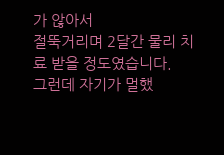가 않아서
절뚝거리며 2달간 물리 치료 받을 정도였습니다.
그런데 자기가 멀했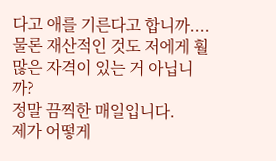다고 애를 기른다고 합니까....
물론 재산적인 것도 저에게 훨 많은 자격이 있는 거 아닙니까?
정말 끔찍한 매일입니다.
제가 어떻게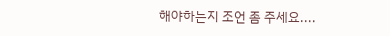해야하는지 조언 좀 주세요....